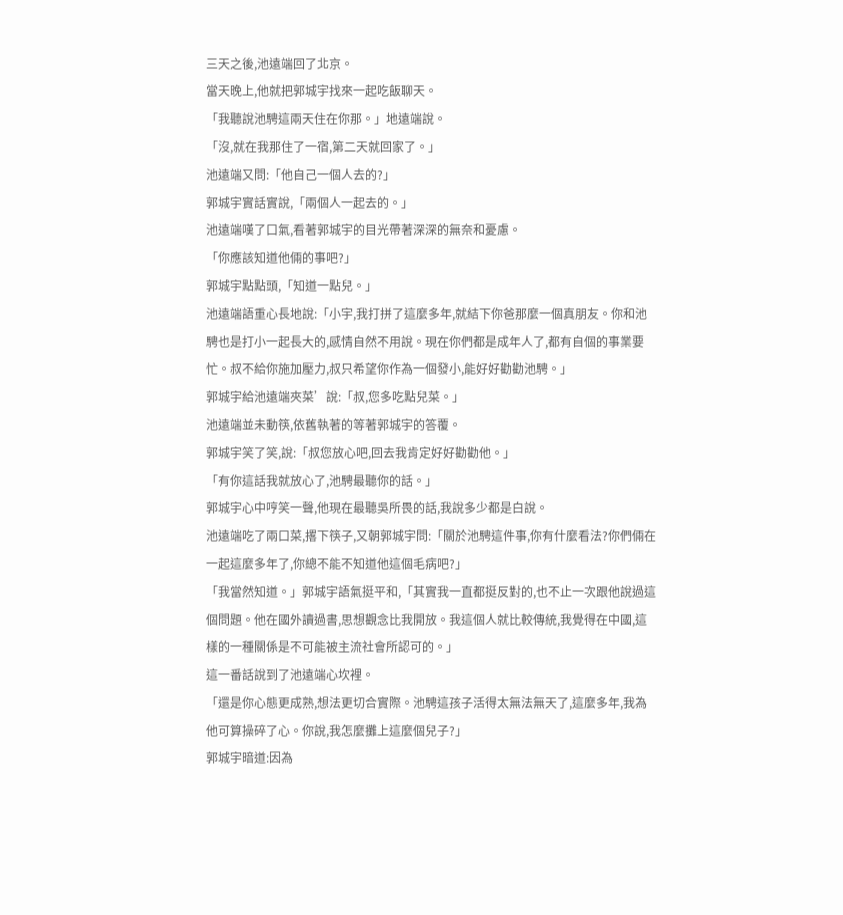三天之後,池遠端回了北京。
當天晚上,他就把郭城宇找來一起吃飯聊天。
「我聽說池騁這兩天住在你那。」地遠端說。
「沒,就在我那住了一宿,第二天就回家了。」
池遠端又問:「他自己一個人去的?」
郭城宇實話實說,「兩個人一起去的。」
池遠端嘆了口氣,看著郭城宇的目光帶著深深的無奈和憂慮。
「你應該知道他倆的事吧?」
郭城宇點點頭,「知道一點兒。」
池遠端語重心長地說:「小宇,我打拼了這麼多年,就結下你爸那麼一個真朋友。你和池騁也是打小一起長大的,感情自然不用說。現在你們都是成年人了,都有自個的事業要忙。叔不給你施加壓力,叔只希望你作為一個發小,能好好勸勸池騁。」
郭城宇給池遠端夾菜’說:「叔,您多吃點兒菜。」
池遠端並未動筷,依舊執著的等著郭城宇的答覆。
郭城宇笑了笑,說:「叔您放心吧,回去我肯定好好勸勸他。」
「有你這話我就放心了,池騁最聽你的話。」
郭城宇心中哼笑一聲,他現在最聽吳所畏的話,我說多少都是白說。
池遠端吃了兩口菜,撂下筷子,又朝郭城宇問:「關於池騁這件事,你有什麼看法?你們倆在一起這麼多年了,你總不能不知道他這個毛病吧?」
「我當然知道。」郭城宇語氣挺平和,「其實我一直都挺反對的,也不止一次跟他說過這個問題。他在國外讀過書,思想觀念比我開放。我這個人就比較傳統,我覺得在中國,這樣的一種關係是不可能被主流社會所認可的。」
這一番話說到了池遠端心坎裡。
「還是你心態更成熟,想法更切合實際。池騁這孩子活得太無法無天了,這麼多年,我為他可算操碎了心。你說,我怎麼攤上這麼個兒子?」
郭城宇暗道:因為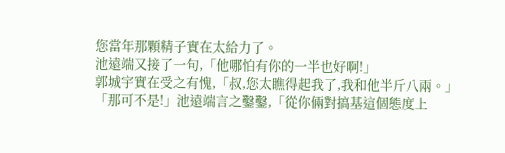您當年那顆精子實在太給力了。
池遠端又接了一句,「他哪怕有你的一半也好啊!」
郭城宇實在受之有愧,「叔,您太瞧得起我了,我和他半斤八兩。」
「那可不是!」池遠端言之鑿鑿,「從你倆對搞基這個態度上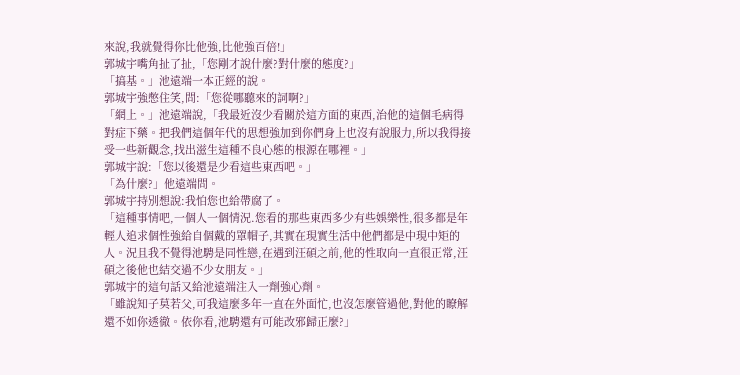來說,我就覺得你比他強,比他強百倍!」
郭城宇嘴角扯了扯,「您剛才說什麼?對什麼的態度?」
「搞基。」池遠端一本正經的說。
郭城宇強憋住笑,問:「您從哪聽來的詞啊?」
「網上。」池遠端說,「我最近沒少看關於這方面的東西,治他的這個毛病得對症下藥。把我們這個年代的思想強加到你們身上也沒有說服力,所以我得接受一些新觀念,找出滋生這種不良心態的根源在哪裡。」
郭城宇說:「您以後還是少看這些東西吧。」
「為什麼?」他遠端問。
郭城宇持別想說:我怕您也給帶腐了。
「這種事情吧,一個人一個情況.您看的那些東西多少有些娛樂性,很多都是年輕人追求個性強給自個戴的罩帽子,其實在現實生活中他們都是中現中矩的人。況且我不覺得池騁是同性戀,在遇到汪碩之前,他的性取向一直很正常,汪碩之後他也結交過不少女朋友。」
郭城宇的這句話又給池遠端注入一劑強心劑。
「雖說知子莫若父,可我這麼多年一直在外面忙,也沒怎麼管過他,對他的瞭解還不如你透徹。依你看,池騁還有可能改邪歸正麼?」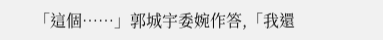「這個……」郭城宇委婉作答,「我還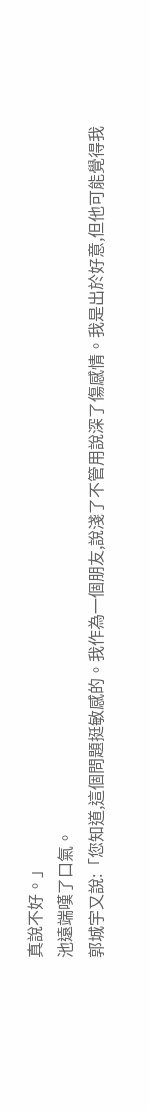真說不好。」
池遠端嘆了口氣。
郭城宇又說:「您知道,這個問題挺敏感的。我作為一個朋友,說淺了不管用說深了傷感情。我是出於好意,但他可能覺得我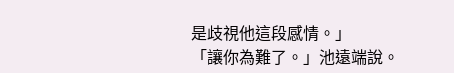是歧視他這段感情。」
「讓你為難了。」池遠端說。